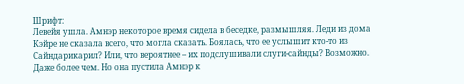Шрифт:
Левейя ушла. Амнэр некоторое время сидела в беседке, размышляя. Леди из дома Кэйре не сказала всего, что могла сказать. Боялась, что ее услышит кто-то из Сайндарикарил? Или, что вероятнее – их подслушивали слуги-сайнды? Возможно. Даже более чем. Но она пустила Амнэр к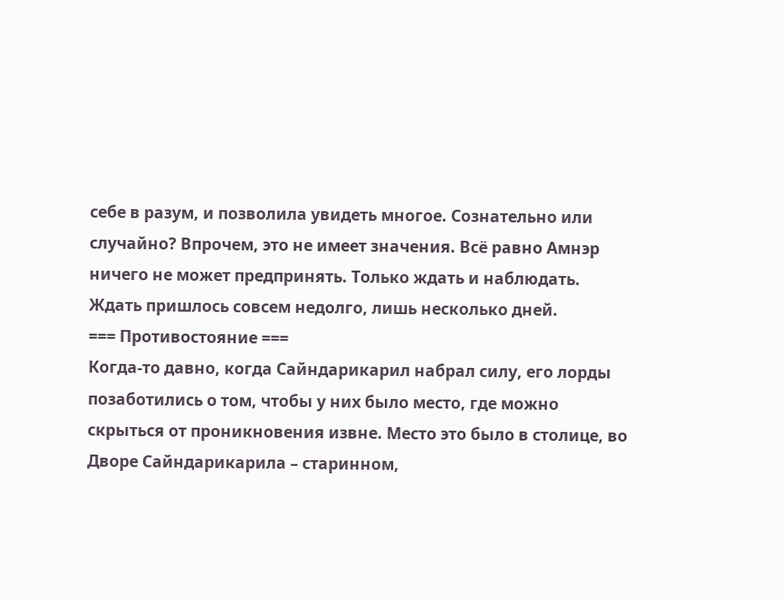себе в разум, и позволила увидеть многое. Сознательно или случайно? Впрочем, это не имеет значения. Всё равно Амнэр ничего не может предпринять. Только ждать и наблюдать.
Ждать пришлось совсем недолго, лишь несколько дней.
=== Противостояние ===
Когда-то давно, когда Сайндарикарил набрал силу, его лорды позаботились о том, чтобы у них было место, где можно скрыться от проникновения извне. Место это было в столице, во Дворе Сайндарикарила – старинном,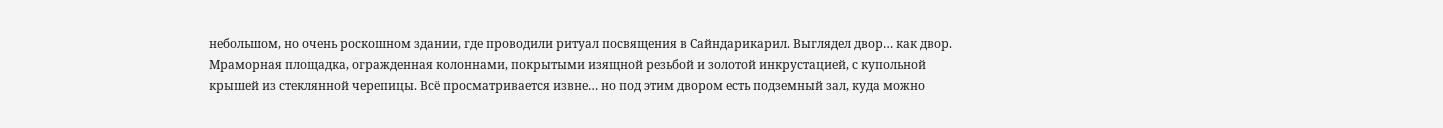небольшом, но очень роскошном здании, где проводили ритуал посвящения в Сайндарикарил. Выглядел двор… как двор. Мраморная площадка, огражденная колоннами, покрытыми изящной резьбой и золотой инкрустацией, с купольной крышей из стеклянной черепицы. Всё просматривается извне… но под этим двором есть подземный зал, куда можно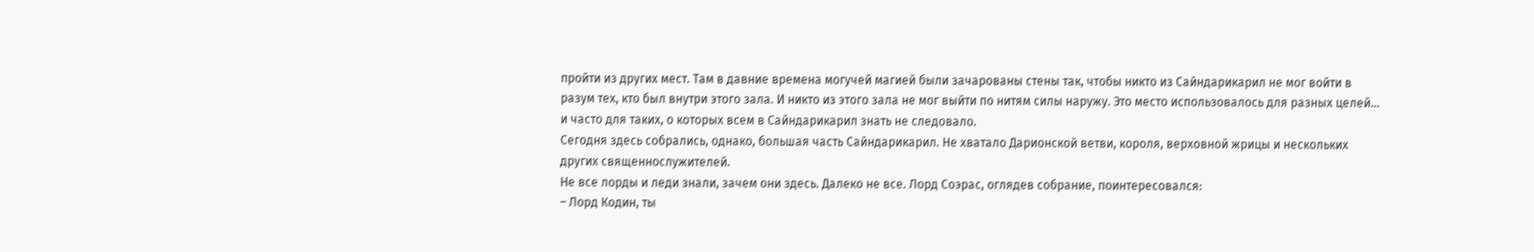пройти из других мест. Там в давние времена могучей магией были зачарованы стены так, чтобы никто из Сайндарикарил не мог войти в разум тех, кто был внутри этого зала. И никто из этого зала не мог выйти по нитям силы наружу. Это место использовалось для разных целей… и часто для таких, о которых всем в Сайндарикарил знать не следовало.
Сегодня здесь собрались, однако, большая часть Сайндарикарил. Не хватало Дарионской ветви, короля, верховной жрицы и нескольких других священнослужителей.
Не все лорды и леди знали, зачем они здесь. Далеко не все. Лорд Соэрас, оглядев собрание, поинтересовался:
– Лорд Кодин, ты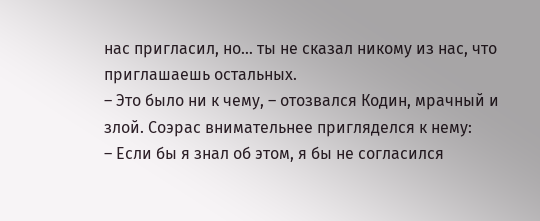нас пригласил, но… ты не сказал никому из нас, что приглашаешь остальных.
– Это было ни к чему, – отозвался Кодин, мрачный и злой. Соэрас внимательнее пригляделся к нему:
– Если бы я знал об этом, я бы не согласился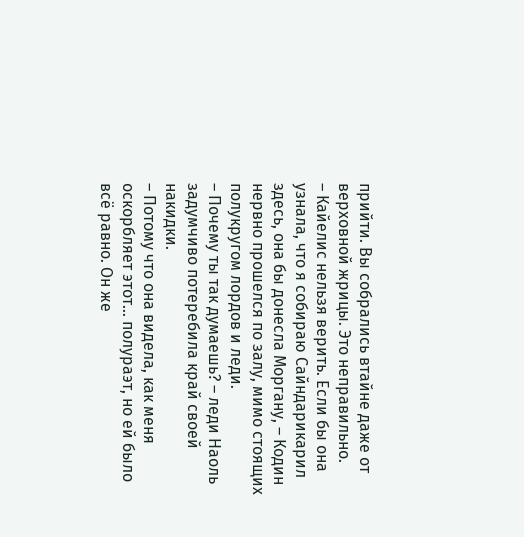прийти. Вы собрались втайне даже от верховной жрицы. Это неправильно.
– Кайелис нельзя верить. Если бы она узнала, что я собираю Сайндарикарил здесь, она бы донесла Моргану, – Кодин нервно прошелся по залу, мимо стоящих полукругом лордов и леди.
– Почему ты так думаешь? – леди Наоль задумчиво потеребила край своей накидки.
– Потому что она видела, как меня оскорбляет этот… полураэт, но ей было всё равно. Он же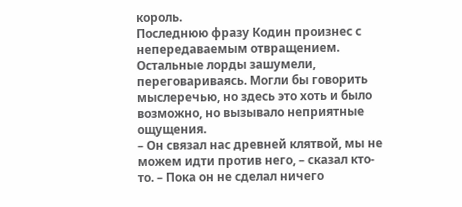король.
Последнюю фразу Кодин произнес с непередаваемым отвращением. Остальные лорды зашумели, переговариваясь. Могли бы говорить мыслеречью, но здесь это хоть и было возможно, но вызывало неприятные ощущения.
– Он связал нас древней клятвой, мы не можем идти против него, – сказал кто-то. – Пока он не сделал ничего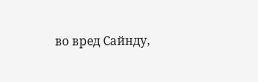во вред Сайнду,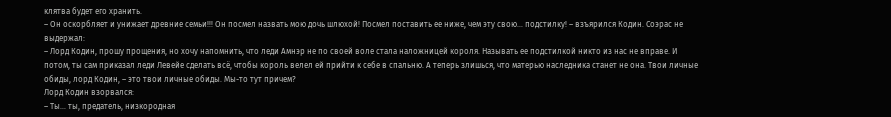клятва будет его хранить.
– Он оскорбляет и унижает древние семьи!!! Он посмел назвать мою дочь шлюхой! Посмел поставить ее ниже, чем эту свою… подстилку! – взъярился Кодин. Соэрас не выдержал:
– Лорд Кодин, прошу прощения, но хочу напомнить, что леди Амнэр не по своей воле стала наложницей короля. Называть ее подстилкой никто из нас не вправе. И потом, ты сам приказал леди Левейе сделать всё, чтобы король велел ей прийти к себе в спальню. А теперь злишься, что матерью наследника станет не она. Твои личные обиды, лорд Кодин, – это твои личные обиды. Мы-то тут причем?
Лорд Кодин взорвался:
– Ты… ты, предатель, низкородная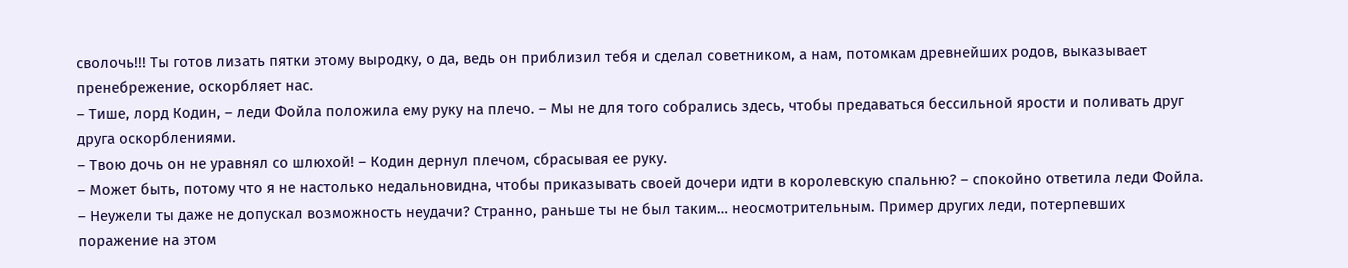сволочь!!! Ты готов лизать пятки этому выродку, о да, ведь он приблизил тебя и сделал советником, а нам, потомкам древнейших родов, выказывает пренебрежение, оскорбляет нас.
– Тише, лорд Кодин, – леди Фойла положила ему руку на плечо. – Мы не для того собрались здесь, чтобы предаваться бессильной ярости и поливать друг друга оскорблениями.
– Твою дочь он не уравнял со шлюхой! – Кодин дернул плечом, сбрасывая ее руку.
– Может быть, потому что я не настолько недальновидна, чтобы приказывать своей дочери идти в королевскую спальню? – спокойно ответила леди Фойла. – Неужели ты даже не допускал возможность неудачи? Странно, раньше ты не был таким… неосмотрительным. Пример других леди, потерпевших поражение на этом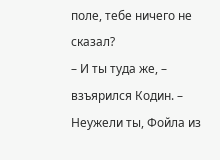поле, тебе ничего не сказал?
– И ты туда же, – взъярился Кодин. – Неужели ты, Фойла из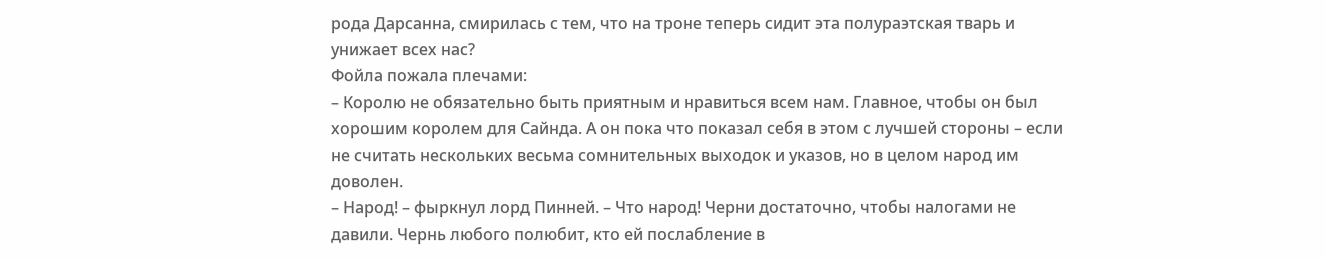рода Дарсанна, смирилась с тем, что на троне теперь сидит эта полураэтская тварь и унижает всех нас?
Фойла пожала плечами:
– Королю не обязательно быть приятным и нравиться всем нам. Главное, чтобы он был хорошим королем для Сайнда. А он пока что показал себя в этом с лучшей стороны – если не считать нескольких весьма сомнительных выходок и указов, но в целом народ им доволен.
– Народ! – фыркнул лорд Пинней. – Что народ! Черни достаточно, чтобы налогами не давили. Чернь любого полюбит, кто ей послабление в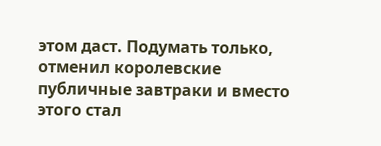этом даст. Подумать только, отменил королевские публичные завтраки и вместо этого стал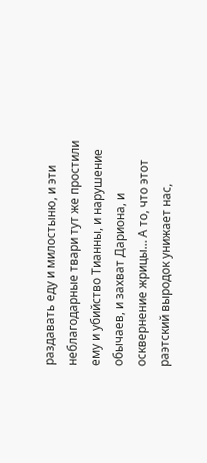раздавать еду и милостыню, и эти неблагодарные твари тут же простили ему и убийство Тианны, и нарушение обычаев, и захват Дариона, и осквернение жрицы… А то, что этот раэтский выродок унижает нас,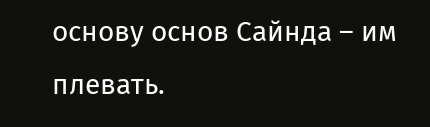основу основ Сайнда – им плевать.